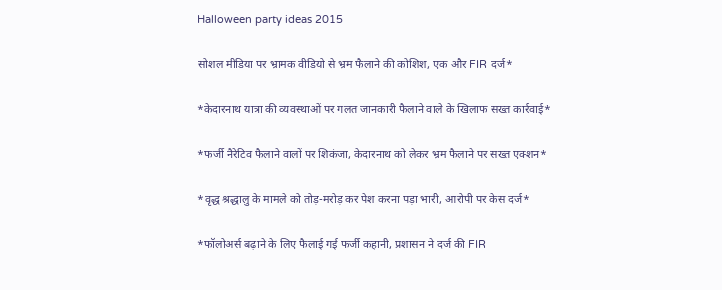Halloween party ideas 2015

सोशल मीडिया पर भ्रामक वीडियो से भ्रम फैलाने की कोशिश, एक और FIR दर्ज*

*केदारनाथ यात्रा की व्यवस्थाओं पर गलत जानकारी फैलाने वाले के खिलाफ सख्त कार्रवाई*

*फर्जी नैरेटिव फैलाने वालों पर शिकंजा, केदारनाथ को लेकर भ्रम फैलाने पर सख्त एक्शन*

*वृद्ध श्रद्धालु के मामले को तोड़-मरोड़ कर पेश करना पड़ा भारी, आरोपी पर केस दर्ज*

*फॉलोअर्स बढ़ाने के लिए फैलाई गई फर्जी कहानी, प्रशासन ने दर्ज की FIR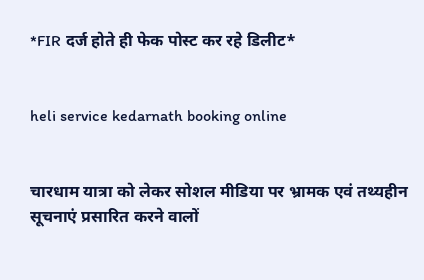*FIR दर्ज होते ही फेक पोस्ट कर रहे डिलीट*


heli service kedarnath booking online


चारधाम यात्रा को लेकर सोशल मीडिया पर भ्रामक एवं तथ्यहीन सूचनाएं प्रसारित करने वालों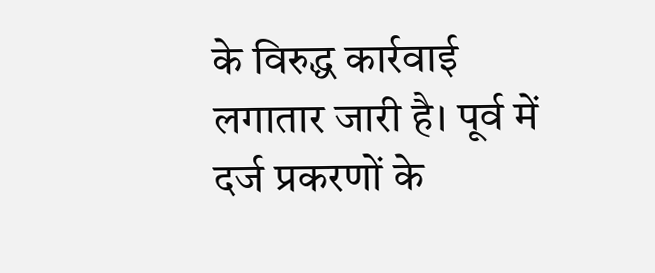के विरुद्ध कार्रवाई लगातार जारी है। पूर्व में दर्ज प्रकरणों के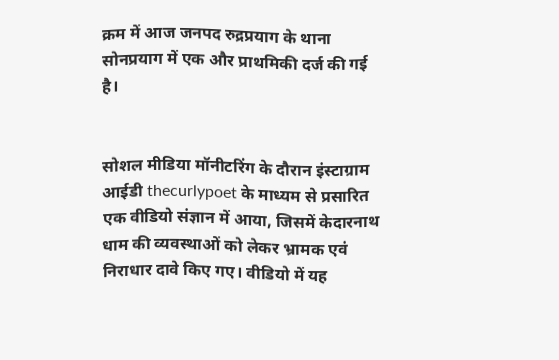क्रम में आज जनपद रुद्रप्रयाग के थाना सोनप्रयाग में एक और प्राथमिकी दर्ज की गई है।


सोशल मीडिया मॉनीटरिंग के दौरान इंस्टाग्राम आईडी thecurlypoet के माध्यम से प्रसारित एक वीडियो संज्ञान में आया, जिसमें केदारनाथ धाम की व्यवस्थाओं को लेकर भ्रामक एवं निराधार दावे किए गए। वीडियो में यह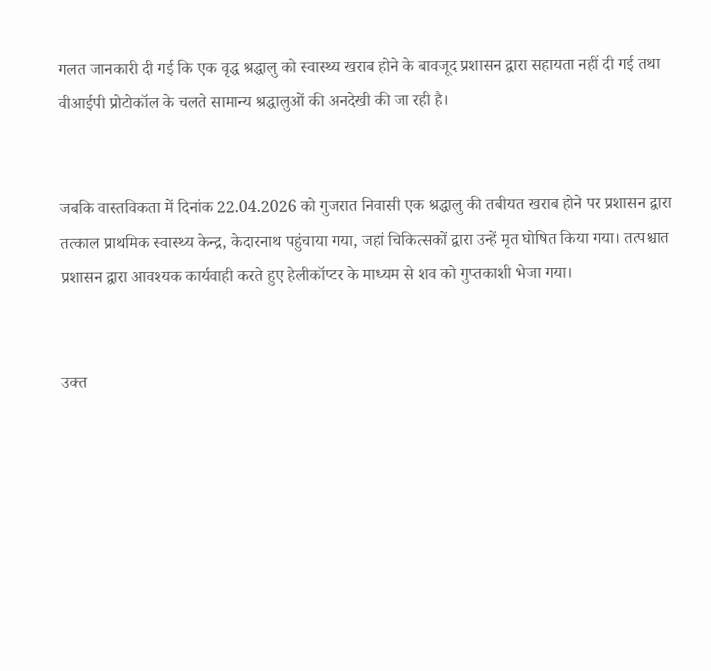गलत जानकारी दी गई कि एक वृद्ध श्रद्धालु को स्वास्थ्य खराब होने के बावजूद प्रशासन द्वारा सहायता नहीं दी गई तथा वीआईपी प्रोटोकॉल के चलते सामान्य श्रद्धालुओं की अनदेखी की जा रही है।


जबकि वास्तविकता में दिनांक 22.04.2026 को गुजरात निवासी एक श्रद्धालु की तबीयत खराब होने पर प्रशासन द्वारा तत्काल प्राथमिक स्वास्थ्य केन्द्र, केदारनाथ पहुंचाया गया, जहां चिकित्सकों द्वारा उन्हें मृत घोषित किया गया। तत्पश्चात प्रशासन द्वारा आवश्यक कार्यवाही करते हुए हेलीकॉप्टर के माध्यम से शव को गुप्तकाशी भेजा गया।


उक्त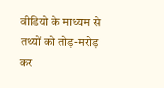वीडियो के माध्यम से तथ्यों को तोड़-मरोड़ कर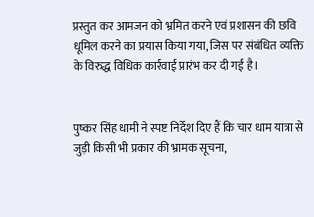प्रस्तुत कर आमजन को भ्रमित करने एवं प्रशासन की छवि धूमिल करने का प्रयास किया गया, जिस पर संबंधित व्यक्ति के विरुद्ध विधिक कार्रवाई प्रारंभ कर दी गई है।


पुष्कर सिंह धामी ने स्पष्ट निर्देश दिए हैं कि चार धाम यात्रा से जुड़ी किसी भी प्रकार की भ्रामक सूचना,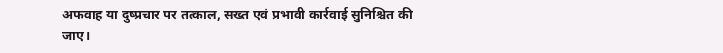अफवाह या दुष्प्रचार पर तत्काल, सख्त एवं प्रभावी कार्रवाई सुनिश्चित की जाए।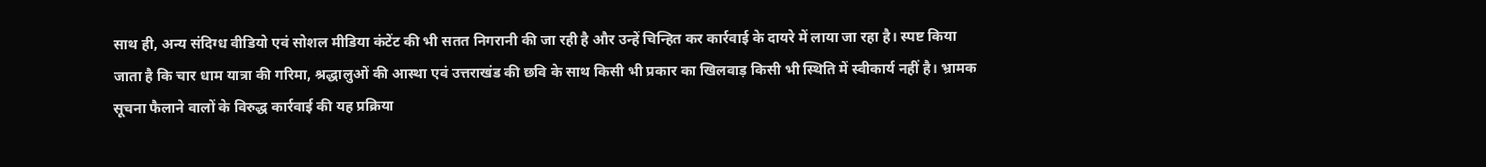साथ ही, अन्य संदिग्ध वीडियो एवं सोशल मीडिया कंटेंट की भी सतत निगरानी की जा रही है और उन्हें चिन्हित कर कार्रवाई के दायरे में लाया जा रहा है। स्पष्ट किया जाता है कि चार धाम यात्रा की गरिमा, श्रद्धालुओं की आस्था एवं उत्तराखंड की छवि के साथ किसी भी प्रकार का खिलवाड़ किसी भी स्थिति में स्वीकार्य नहीं है। भ्रामक सूचना फैलाने वालों के विरुद्ध कार्रवाई की यह प्रक्रिया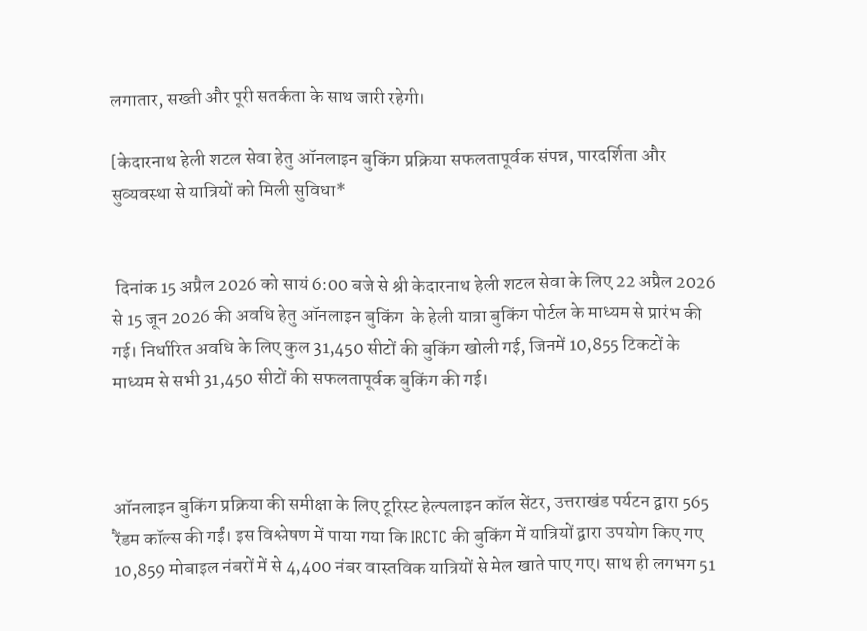लगातार, सख्ती और पूरी सतर्कता के साथ जारी रहेगी।

[केदारनाथ हेली शटल सेवा हेतु ऑनलाइन बुकिंग प्रक्रिया सफलतापूर्वक संपन्न, पारदर्शिता और सुव्यवस्था से यात्रियों को मिली सुविधा*


 दिनांक 15 अप्रैल 2026 को सायं 6:00 बजे से श्री केदारनाथ हेली शटल सेवा के लिए 22 अप्रैल 2026 से 15 जून 2026 की अवधि हेतु ऑनलाइन बुकिंग  के हेली यात्रा बुकिंग पोर्टल के माध्यम से प्रारंभ की गई। निर्धारित अवधि के लिए कुल 31,450 सीटों की बुकिंग खोली गई, जिनमें 10,855 टिकटों के माध्यम से सभी 31,450 सीटों की सफलतापूर्वक बुकिंग की गई।



ऑनलाइन बुकिंग प्रक्रिया की समीक्षा के लिए टूरिस्ट हेल्पलाइन कॉल सेंटर, उत्तराखंड पर्यटन द्वारा 565 रैंडम कॉल्स की गईं। इस विश्लेषण में पाया गया कि IRCTC की बुकिंग में यात्रियों द्वारा उपयोग किए गए 10,859 मोबाइल नंबरों में से 4,400 नंबर वास्तविक यात्रियों से मेल खाते पाए गए। साथ ही लगभग 51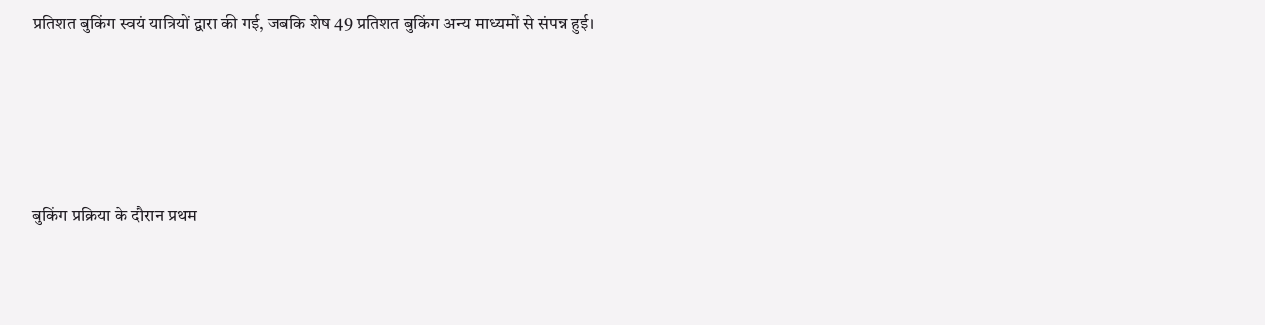प्रतिशत बुकिंग स्वयं यात्रियों द्वारा की गई, जबकि शेष 49 प्रतिशत बुकिंग अन्य माध्यमों से संपन्न हुई।




बुकिंग प्रक्रिया के दौरान प्रथम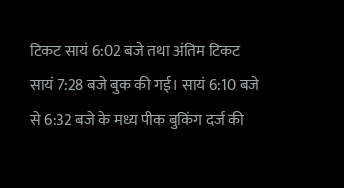टिकट सायं 6:02 बजे तथा अंतिम टिकट सायं 7:28 बजे बुक की गई। सायं 6:10 बजे से 6:32 बजे के मध्य पीक बुकिंग दर्ज की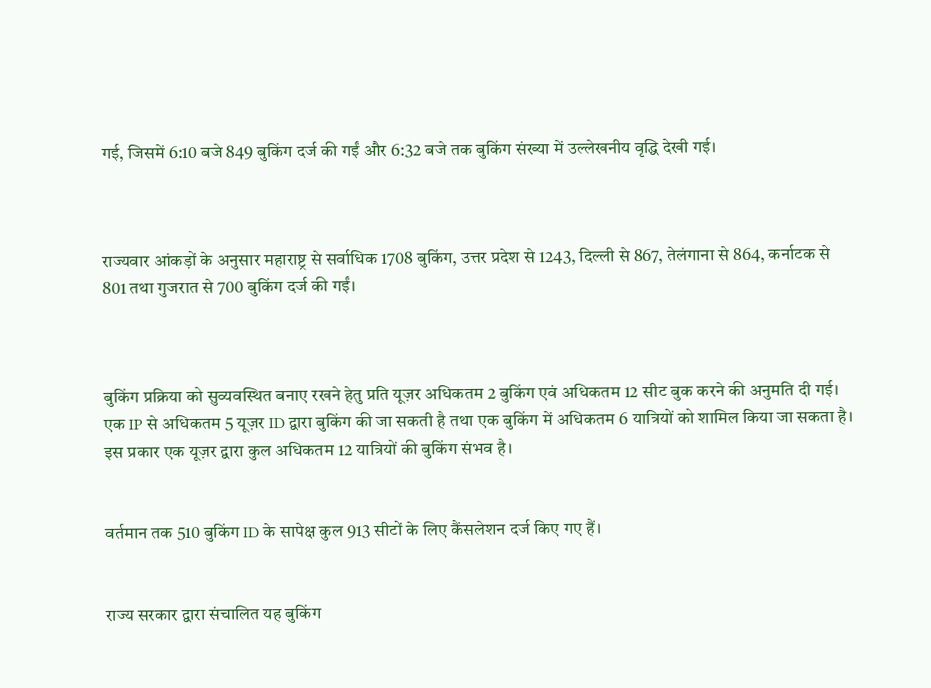गई, जिसमें 6:10 बजे 849 बुकिंग दर्ज की गईं और 6:32 बजे तक बुकिंग संख्या में उल्लेखनीय वृद्धि देखी गई।



राज्यवार आंकड़ों के अनुसार महाराष्ट्र से सर्वाधिक 1708 बुकिंग, उत्तर प्रदेश से 1243, दिल्ली से 867, तेलंगाना से 864, कर्नाटक से 801 तथा गुजरात से 700 बुकिंग दर्ज की गईं।



बुकिंग प्रक्रिया को सुव्यवस्थित बनाए रखने हेतु प्रति यूज़र अधिकतम 2 बुकिंग एवं अधिकतम 12 सीट बुक करने की अनुमति दी गई। एक IP से अधिकतम 5 यूज़र ID द्वारा बुकिंग की जा सकती है तथा एक बुकिंग में अधिकतम 6 यात्रियों को शामिल किया जा सकता है। इस प्रकार एक यूज़र द्वारा कुल अधिकतम 12 यात्रियों की बुकिंग संभव है।


वर्तमान तक 510 बुकिंग ID के सापेक्ष कुल 913 सीटों के लिए कैंसलेशन दर्ज किए गए हैं।


राज्य सरकार द्वारा संचालित यह बुकिंग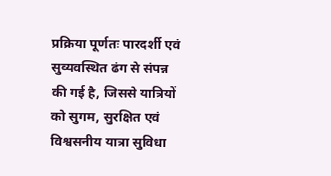प्रक्रिया पूर्णतः पारदर्शी एवं सुव्यवस्थित ढंग से संपन्न की गई है, जिससे यात्रियों को सुगम, सुरक्षित एवं विश्वसनीय यात्रा सुविधा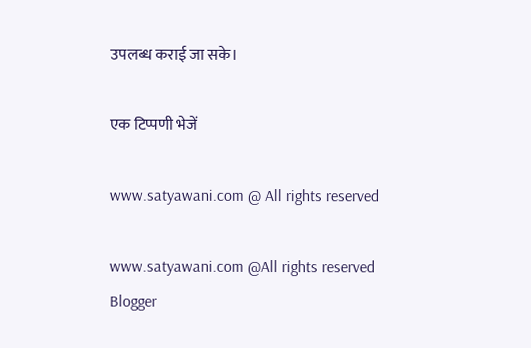उपलब्ध कराई जा सके।

एक टिप्पणी भेजें

www.satyawani.com @ All rights reserved

www.satyawani.com @All rights reserved
Blogger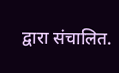द्वारा संचालित.